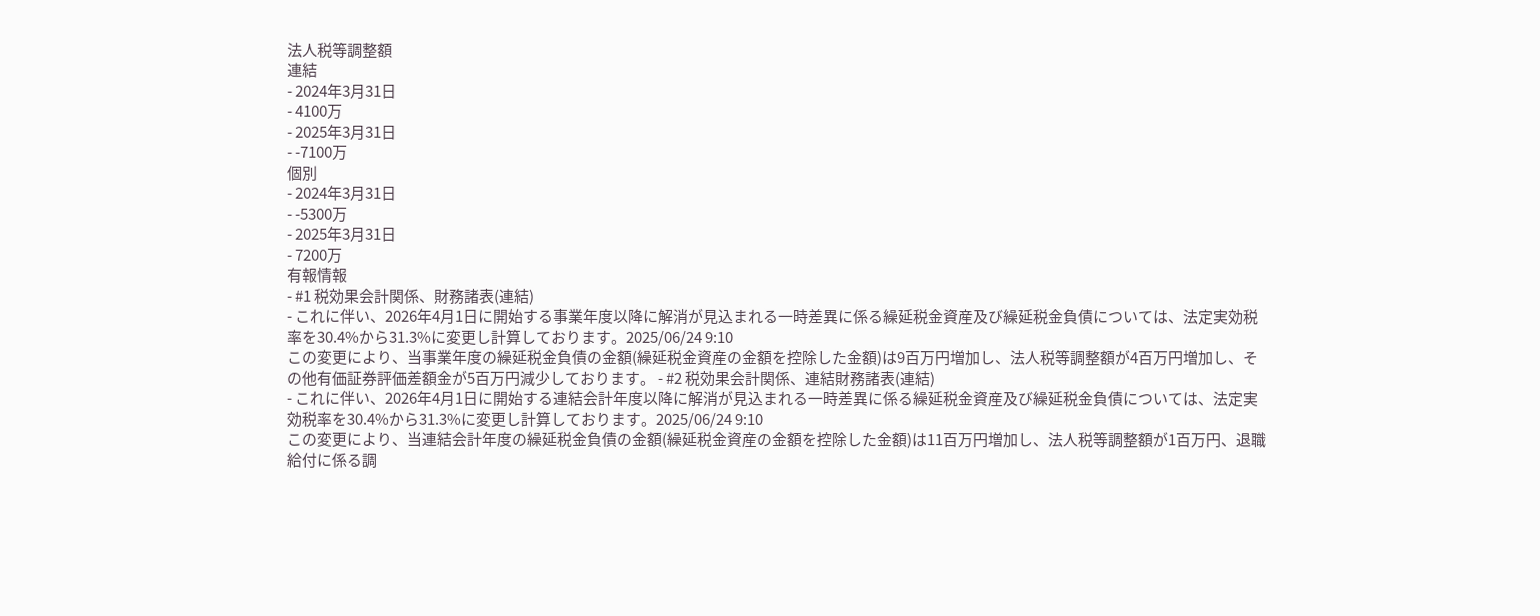法人税等調整額
連結
- 2024年3月31日
- 4100万
- 2025年3月31日
- -7100万
個別
- 2024年3月31日
- -5300万
- 2025年3月31日
- 7200万
有報情報
- #1 税効果会計関係、財務諸表(連結)
- これに伴い、2026年4月1日に開始する事業年度以降に解消が見込まれる一時差異に係る繰延税金資産及び繰延税金負債については、法定実効税率を30.4%から31.3%に変更し計算しております。2025/06/24 9:10
この変更により、当事業年度の繰延税金負債の金額(繰延税金資産の金額を控除した金額)は9百万円増加し、法人税等調整額が4百万円増加し、その他有価証券評価差額金が5百万円減少しております。 - #2 税効果会計関係、連結財務諸表(連結)
- これに伴い、2026年4月1日に開始する連結会計年度以降に解消が見込まれる一時差異に係る繰延税金資産及び繰延税金負債については、法定実効税率を30.4%から31.3%に変更し計算しております。2025/06/24 9:10
この変更により、当連結会計年度の繰延税金負債の金額(繰延税金資産の金額を控除した金額)は11百万円増加し、法人税等調整額が1百万円、退職給付に係る調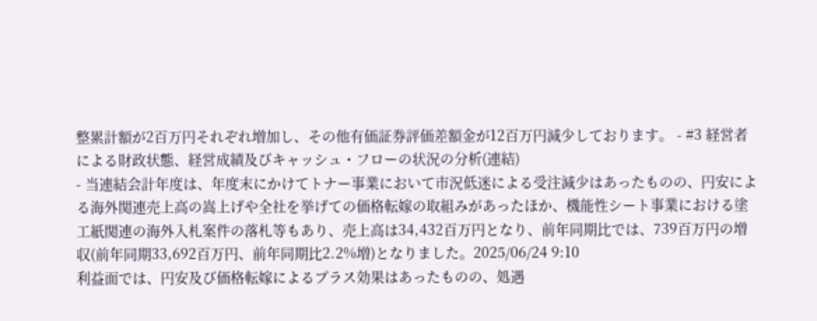整累計額が2百万円それぞれ増加し、その他有価証券評価差額金が12百万円減少しております。 - #3 経営者による財政状態、経営成績及びキャッシュ・フローの状況の分析(連結)
- 当連結会計年度は、年度末にかけてトナー事業において市況低迷による受注減少はあったものの、円安による海外関連売上高の嵩上げや全社を挙げての価格転嫁の取組みがあったほか、機能性シート事業における塗工紙関連の海外入札案件の落札等もあり、売上高は34,432百万円となり、前年同期比では、739百万円の増収(前年同期33,692百万円、前年同期比2.2%増)となりました。2025/06/24 9:10
利益面では、円安及び価格転嫁によるプラス効果はあったものの、処遇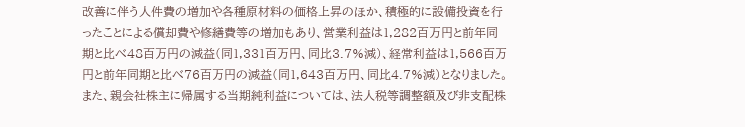改善に伴う人件費の増加や各種原材料の価格上昇のほか、積極的に設備投資を行ったことによる償却費や修繕費等の増加もあり、営業利益は1,282百万円と前年同期と比べ48百万円の減益(同1,331百万円、同比3.7%減)、経常利益は1,566百万円と前年同期と比べ76百万円の減益(同1,643百万円、同比4.7%減)となりました。また、親会社株主に帰属する当期純利益については、法人税等調整額及び非支配株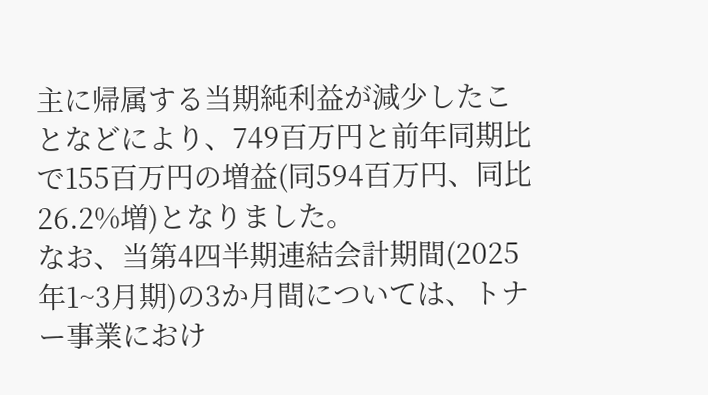主に帰属する当期純利益が減少したことなどにより、749百万円と前年同期比で155百万円の増益(同594百万円、同比26.2%増)となりました。
なお、当第4四半期連結会計期間(2025年1~3月期)の3か月間については、トナー事業におけ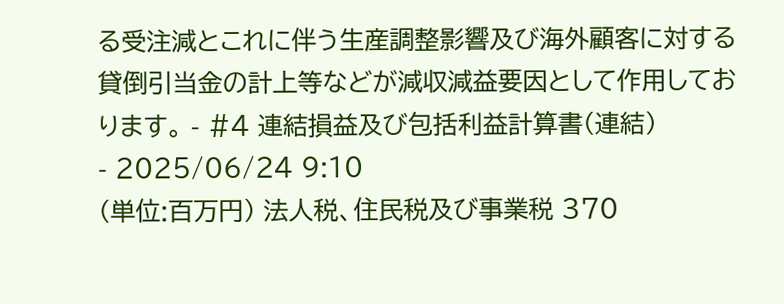る受注減とこれに伴う生産調整影響及び海外顧客に対する貸倒引当金の計上等などが減収減益要因として作用しております。 - #4 連結損益及び包括利益計算書(連結)
- 2025/06/24 9:10
(単位:百万円) 法人税、住民税及び事業税 370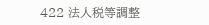422 法人税等調整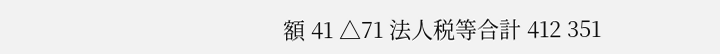額 41 △71 法人税等合計 412 351